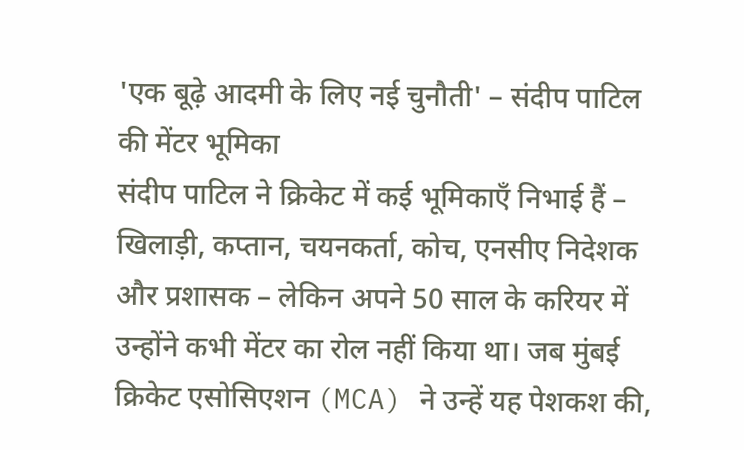'एक बूढ़े आदमी के लिए नई चुनौती' – संदीप पाटिल की मेंटर भूमिका
संदीप पाटिल ने क्रिकेट में कई भूमिकाएँ निभाई हैं – खिलाड़ी, कप्तान, चयनकर्ता, कोच, एनसीए निदेशक और प्रशासक – लेकिन अपने 50 साल के करियर में उन्होंने कभी मेंटर का रोल नहीं किया था। जब मुंबई क्रिकेट एसोसिएशन (MCA) ने उन्हें यह पेशकश की,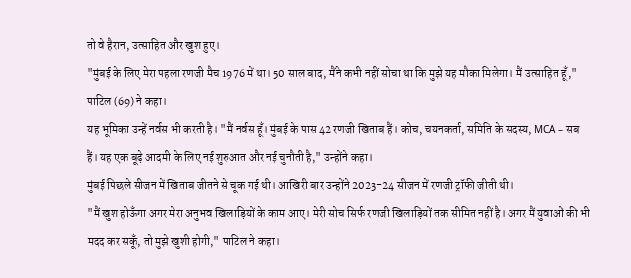तो वे हैरान, उत्साहित और खुश हुए।
"मुंबई के लिए मेरा पहला रणजी मैच 1976 में था। 50 साल बाद, मैंने कभी नहीं सोचा था कि मुझे यह मौका मिलेगा। मैं उत्साहित हूँ," पाटिल (69) ने कहा।
यह भूमिका उन्हें नर्वस भी करती है। "मैं नर्वस हूँ। मुंबई के पास 42 रणजी खिताब हैं। कोच, चयनकर्ता, समिति के सदस्य, MCA – सब हैं। यह एक बूढ़े आदमी के लिए नई शुरुआत और नई चुनौती है," उन्होंने कहा।
मुंबई पिछले सीजन में खिताब जीतने से चूक गई थी। आखिरी बार उन्होंने 2023-24 सीजन में रणजी ट्रॉफी जीती थी।
"मैं खुश होऊँगा अगर मेरा अनुभव खिलाड़ियों के काम आए। मेरी सोच सिर्फ रणजी खिलाड़ियों तक सीमित नहीं है। अगर मैं युवाओं की भी मदद कर सकूँ, तो मुझे खुशी होगी," पाटिल ने कहा।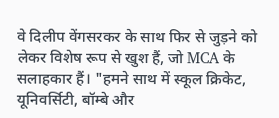वे दिलीप वेंगसरकर के साथ फिर से जुड़ने को लेकर विशेष रूप से खुश हैं, जो MCA के सलाहकार हैं। "हमने साथ में स्कूल क्रिकेट, यूनिवर्सिटी, बॉम्बे और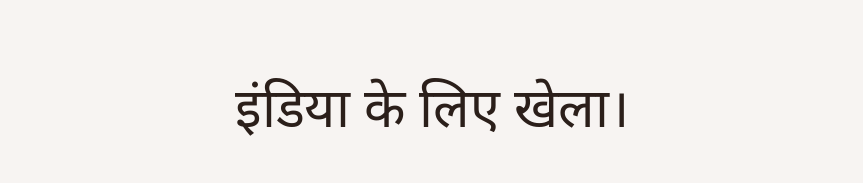इंडिया के लिए खेला।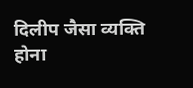दिलीप जैसा व्यक्ति होना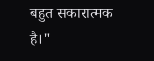बहुत सकारात्मक है।"